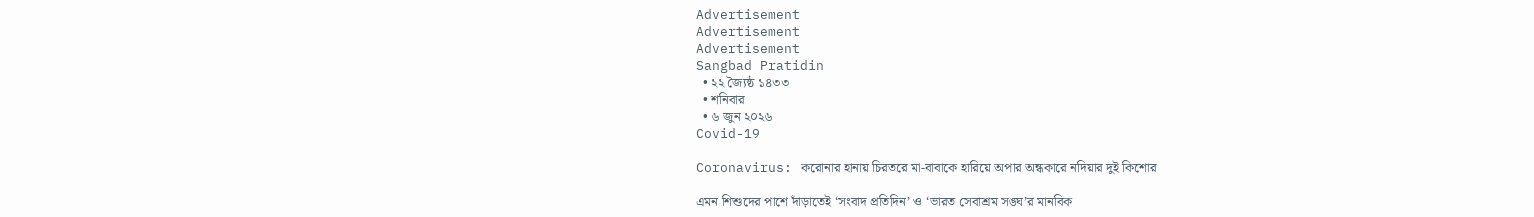Advertisement
Advertisement
Advertisement
Sangbad Pratidin
  • ২২ জ্যৈষ্ঠ ১৪৩৩
  • শনিবার
  • ৬ জুন ২০২৬
Covid-19

Coronavirus: করোনার হানায় চিরতরে মা-বাবাকে হারিয়ে অপার অন্ধকারে নদিয়ার দুই কিশোর

এমন শিশুদের পাশে দাঁড়াতেই ‘সংবাদ প্রতিদিন’ ও ‘ভারত সেবাশ্রম সঙ্ঘ’র মানবিক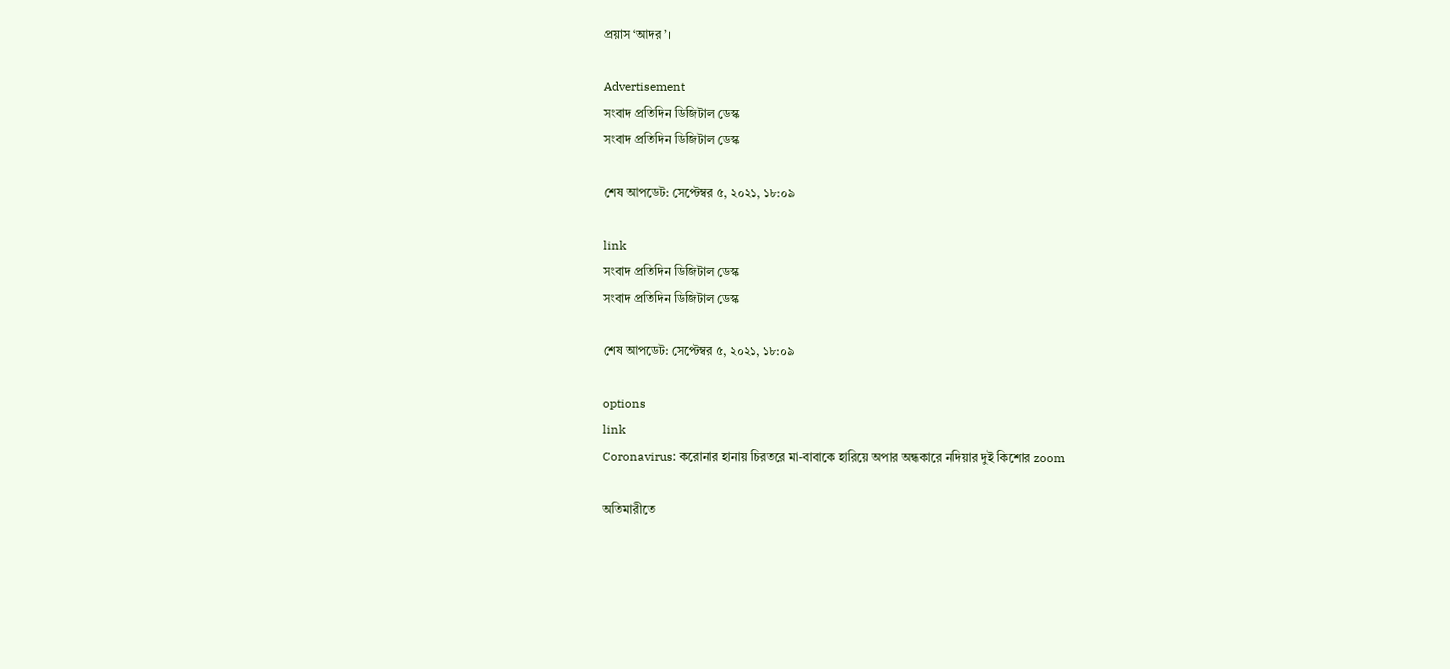প্রয়াস ‘আদর’।

Advertisement
সংবাদ প্রতিদিন ডিজিটাল ডেস্ক
সংবাদ প্রতিদিন ডিজিটাল ডেস্ক

শেষ আপডেট: সেপ্টেম্বর ৫, ২০২১, ১৮:০৯

link
সংবাদ প্রতিদিন ডিজিটাল ডেস্ক
সংবাদ প্রতিদিন ডিজিটাল ডেস্ক

শেষ আপডেট: সেপ্টেম্বর ৫, ২০২১, ১৮:০৯

options
link
Coronavirus: করোনার হানায় চিরতরে মা-বাবাকে হারিয়ে অপার অন্ধকারে নদিয়ার দুই কিশোর zoom

অতিমারীতে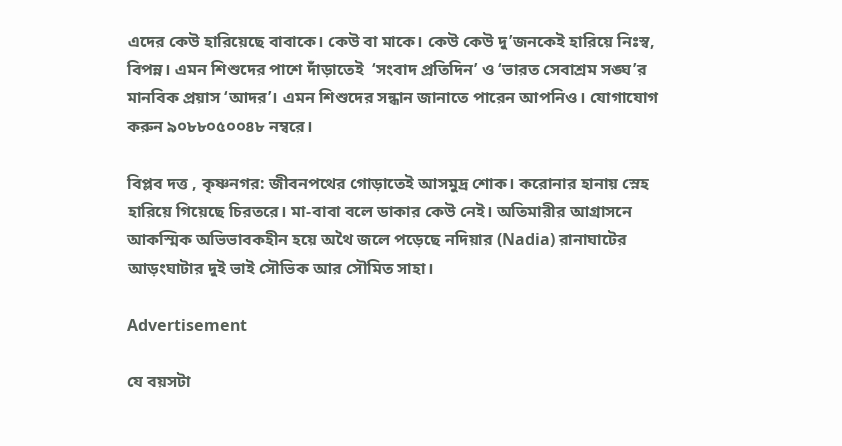এদের কেউ হারিয়েছে বাবাকে। কেউ বা মাকে। কেউ কেউ দু’জনকেই হারিয়ে নিঃস্ব, বিপন্ন। এমন শিশুদের পাশে দাঁড়াতেই  ‘সংবাদ প্রতিদিন’ ও ‘ভারত সেবাশ্রম সঙ্ঘ’র মানবিক প্রয়াস ‘আদর’। এমন শিশুদের সন্ধান জানাতে পারেন আপনিও। যোগাযোগ করুন ৯০৮৮০৫০০৪৮ নম্বরে।

বিপ্লব দত্ত , কৃষ্ণনগর: জীবনপথের গোড়াতেই আসমুদ্র শোক। করোনার হানায় স্নেহ হারিয়ে গিয়েছে চিরতরে। মা-বাবা বলে ডাকার কেউ নেই। অতিমারীর আগ্রাসনে আকস্মিক অভিভাবকহীন হয়ে অথৈ জলে পড়েছে নদিয়ার (Nadia) রানাঘাটের আড়ংঘাটার দুই ভাই সৌভিক আর সৌমিত সাহা।

Advertisement

যে বয়সটা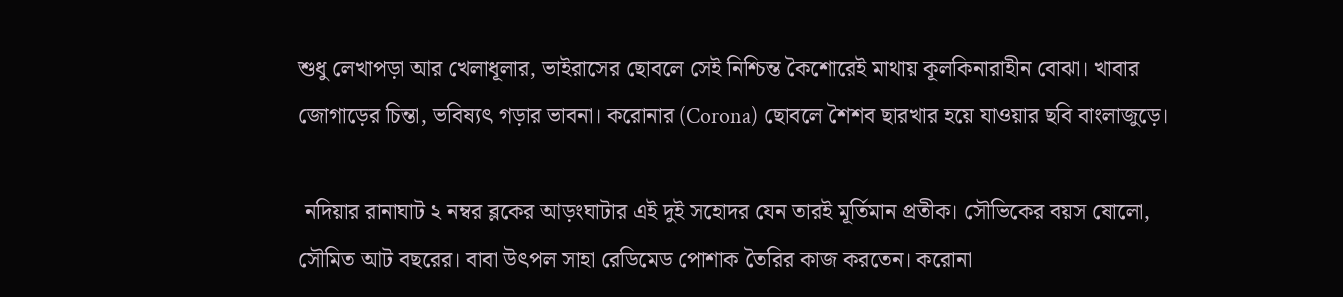শুধু লেখাপড়া আর খেলাধূলার, ভাইরাসের ছোবলে সেই নিশ্চিন্ত কৈশোরেই মাথায় কূলকিনারাহীন বোঝা। খাবার জোগাড়ের চিন্তা, ভবিষ্যৎ গড়ার ভাবনা। করোনার (Corona) ছোবলে শৈশব ছারখার হয়ে যাওয়ার ছবি বাংলাজুড়ে।

 নদিয়ার রানাঘাট ২ নম্বর ব্লকের আড়ংঘাটার এই দুই সহোদর যেন তারই মূর্তিমান প্রতীক। সৌভিকের বয়স ষোলো, সৌমিত আট বছরের। বাবা উৎপল সাহা রেডিমেড পোশাক তৈরির কাজ করতেন। করোনা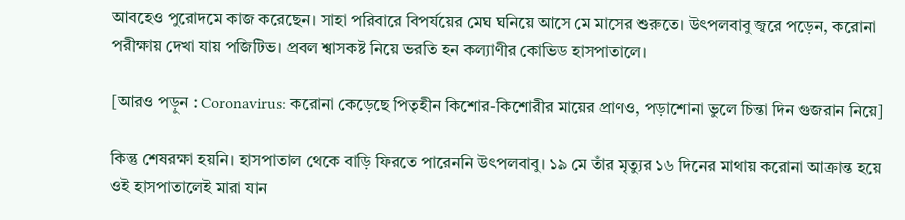আবহেও পুরোদমে কাজ করেছেন। সাহা পরিবারে বিপর্যয়ের মেঘ ঘনিয়ে আসে মে মাসের শুরুতে। উৎপলবাবু জ্বরে পড়েন, করোনা পরীক্ষায় দেখা যায় পজিটিভ। প্রবল শ্বাসকষ্ট নিয়ে ভরতি হন কল্যাণীর কোভিড হাসপাতালে।

[আরও পড়ুন : Coronavirus: করোনা কেড়েছে পিতৃহীন কিশোর-কিশোরীর মায়ের প্রাণও, পড়াশোনা ভুলে চিন্তা দিন গুজরান নিয়ে]

কিন্তু শেষরক্ষা হয়নি। হাসপাতাল থেকে বাড়ি ফিরতে পারেননি উৎপলবাবু। ১৯ মে তাঁর মৃত্যুর ১৬ দিনের মাথায় করোনা আক্রান্ত হয়ে ওই হাসপাতালেই মারা যান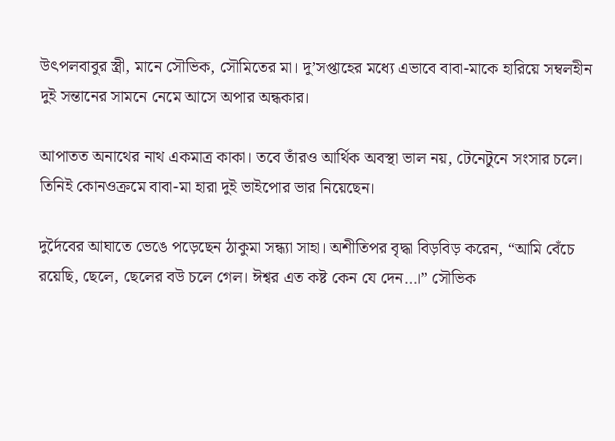উৎপলবাবুর স্ত্রী, মানে সৌভিক, সৌমিতের মা। দু’সপ্তাহের মধ্যে এভাবে বাবা-মাকে হারিয়ে সম্বলহীন দুই সন্তানের সামনে নেমে আসে অপার অন্ধকার।

আপাতত অনাথের নাথ একমাত্র কাকা। তবে তাঁরও আর্থিক অবস্থা ভাল নয়, টেনেটুনে সংসার চলে। তিনিই কোনওক্রমে বাবা-মা হারা দুই ভাইপোর ভার নিয়েছেন।

দুর্দৈবের আঘাতে ভেঙে পড়েছেন ঠাকুমা সন্ধ্যা সাহা। অশীতিপর বৃদ্ধা বিড়বিড় করেন, “আমি বেঁচে রয়েছি, ছেলে, ছেলের বউ চলে গেল। ঈশ্বর এত কষ্ট কেন যে দেন…।” সৌভিক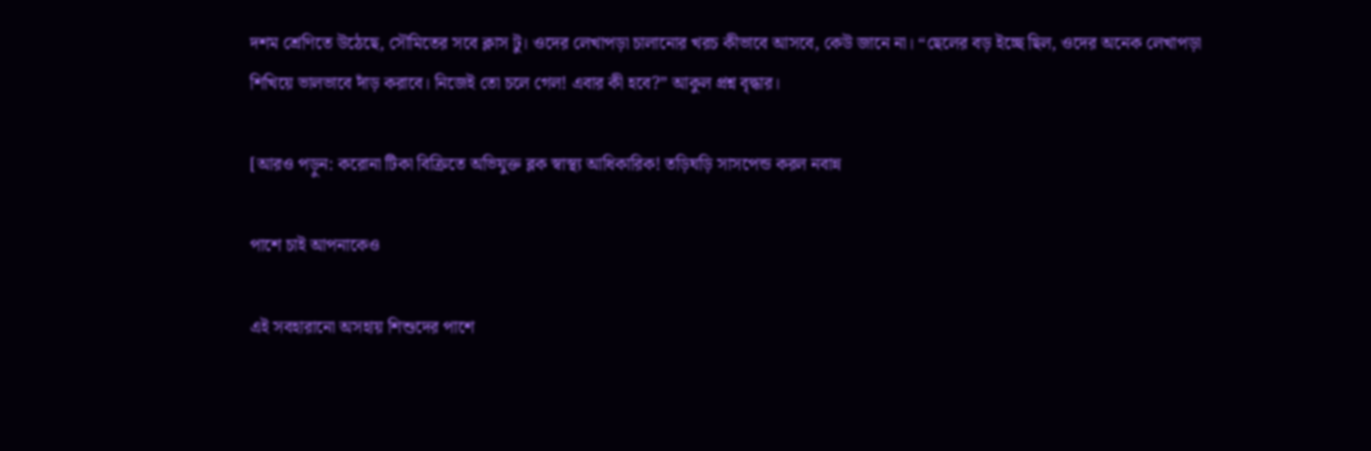দশম শ্রেণিতে উঠেছে, সৌমিতের সবে ক্লাস টু। ওদের লেখাপড়া চালানোর খরচ কীভাবে আসবে, কেউ জানে না। “ছেলের বড় ইচ্ছে ছিল, ওদের অনেক লেখাপড়া শিখিয়ে ভালভাবে দাঁড় করাবে। নিজেই তো চলে গেল! এবার কী হবে?” আকুল প্রশ্ন বৃদ্ধার।

[আরও পড়ুন: করোনা টিকা বিক্রিতে অভিযুক্ত ব্লক স্বাস্থ্য আধিকারিক! তড়িঘড়ি সাসপেন্ড করল নবান্ন

পাশে চাই আপনাকেও

এই সবহারানো অসহায় শিশুদের পাশে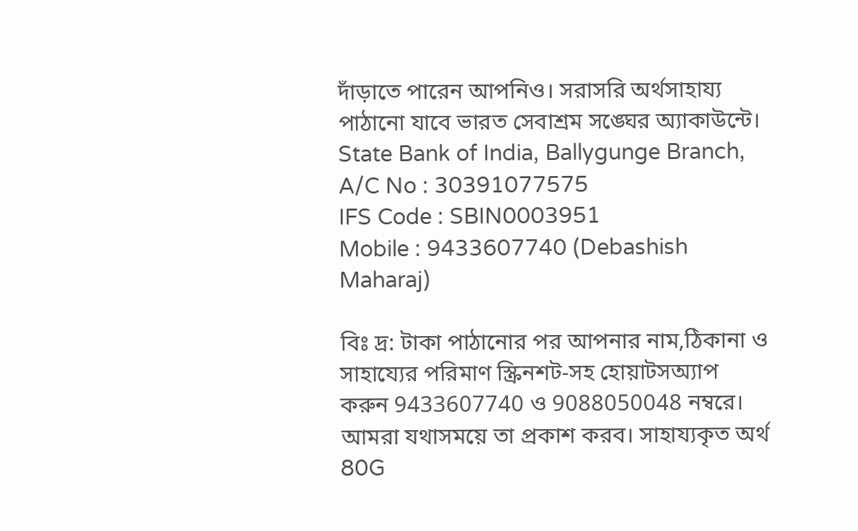দাঁড়াতে পারেন আপনিও। সরাসরি অর্থসাহায্য পাঠানো যাবে ভারত সেবাশ্রম সঙ্ঘের অ্যাকাউন্টে।
State Bank of India, Ballygunge Branch,
A/C No : 30391077575
IFS Code : SBIN0003951
Mobile : 9433607740 (Debashish Maharaj)

বিঃ দ্র: টাকা পাঠানোর পর আপনার নাম,ঠিকানা ও সাহায্যের পরিমাণ স্ক্রিনশট-সহ হোয়াটসঅ্যাপ করুন 9433607740 ও 9088050048 নম্বরে। আমরা যথাসময়ে তা প্রকাশ করব। সাহায্যকৃত অর্থ 80G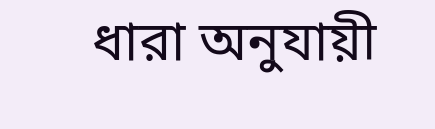ধারা অনুযায়ী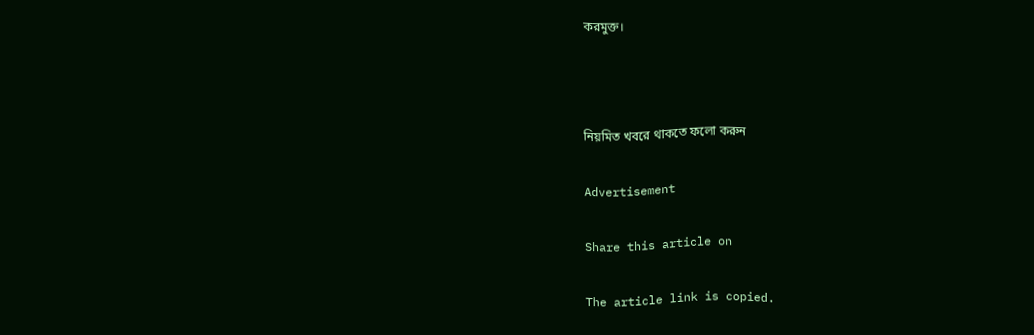করমুক্ত।



নিয়মিত খবরে থাকতে ফলো করুন

Advertisement

Share this article on

The article link is copied.